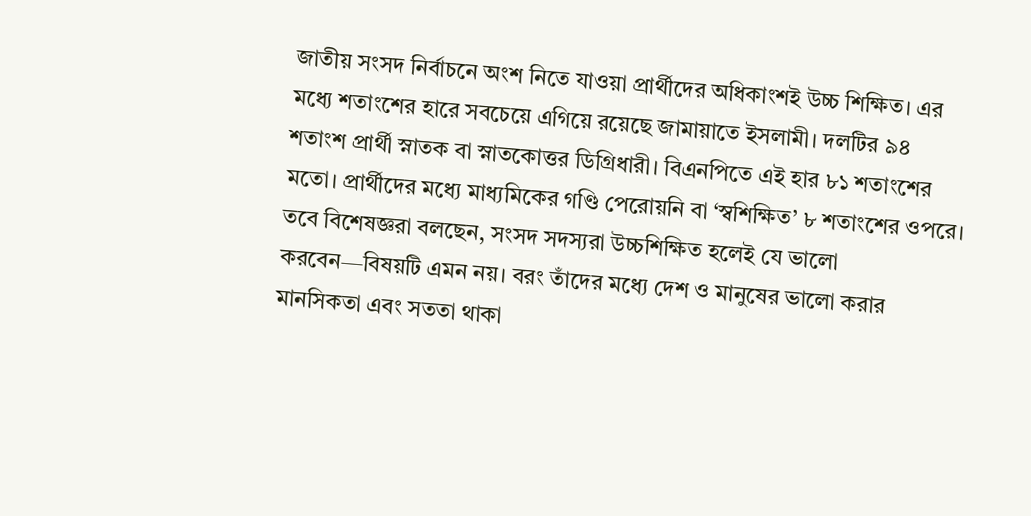জাতীয় সংসদ নির্বাচনে অংশ নিতে যাওয়া প্রার্থীদের অধিকাংশই উচ্চ শিক্ষিত। এর মধ্যে শতাংশের হারে সবচেয়ে এগিয়ে রয়েছে জামায়াতে ইসলামী। দলটির ৯৪ শতাংশ প্রার্থী স্নাতক বা স্নাতকোত্তর ডিগ্রিধারী। বিএনপিতে এই হার ৮১ শতাংশের মতো। প্রার্থীদের মধ্যে মাধ্যমিকের গণ্ডি পেরোয়নি বা ‘স্বশিক্ষিত’ ৮ শতাংশের ওপরে।
তবে বিশেষজ্ঞরা বলছেন, সংসদ সদস্যরা উচ্চশিক্ষিত হলেই যে ভালো করবেন—বিষয়টি এমন নয়। বরং তাঁদের মধ্যে দেশ ও মানুষের ভালো করার মানসিকতা এবং সততা থাকা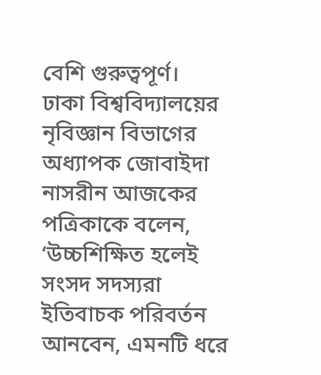বেশি গুরুত্বপূর্ণ।
ঢাকা বিশ্ববিদ্যালয়ের নৃবিজ্ঞান বিভাগের অধ্যাপক জোবাইদা নাসরীন আজকের পত্রিকাকে বলেন, ‘উচ্চশিক্ষিত হলেই সংসদ সদস্যরা ইতিবাচক পরিবর্তন আনবেন, এমনটি ধরে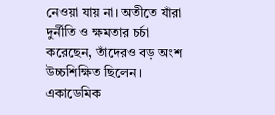নেওয়া যায় না। অতীতে যাঁরা দুর্নীতি ও ক্ষমতার চর্চা করেছেন, তাঁদেরও বড় অংশ উচ্চশিক্ষিত ছিলেন। একাডেমিক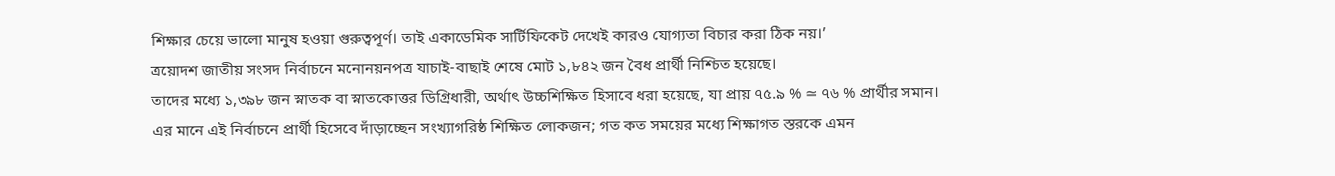শিক্ষার চেয়ে ভালো মানুষ হওয়া গুরুত্বপূর্ণ। তাই একাডেমিক সার্টিফিকেট দেখেই কারও যোগ্যতা বিচার করা ঠিক নয়।’
ত্রয়োদশ জাতীয় সংসদ নির্বাচনে মনোনয়নপত্র যাচাই-বাছাই শেষে মোট ১,৮৪২ জন বৈধ প্রার্থী নিশ্চিত হয়েছে।
তাদের মধ্যে ১,৩৯৮ জন স্নাতক বা স্নাতকোত্তর ডিগ্রিধারী, অর্থাৎ উচ্চশিক্ষিত হিসাবে ধরা হয়েছে, যা প্রায় ৭৫.৯ % ≃ ৭৬ % প্রার্থীর সমান।
এর মানে এই নির্বাচনে প্রার্থী হিসেবে দাঁড়াচ্ছেন সংখ্যাগরিষ্ঠ শিক্ষিত লোকজন; গত কত সময়ের মধ্যে শিক্ষাগত স্তরকে এমন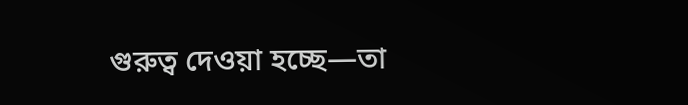গুরুত্ব দেওয়া হচ্ছে—তা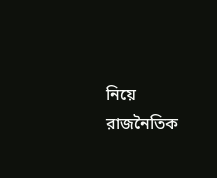নিয়ে রাজনৈতিক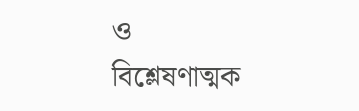ও বিশ্লেষণাত্মক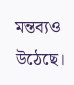মন্তব্যও উঠেছে।